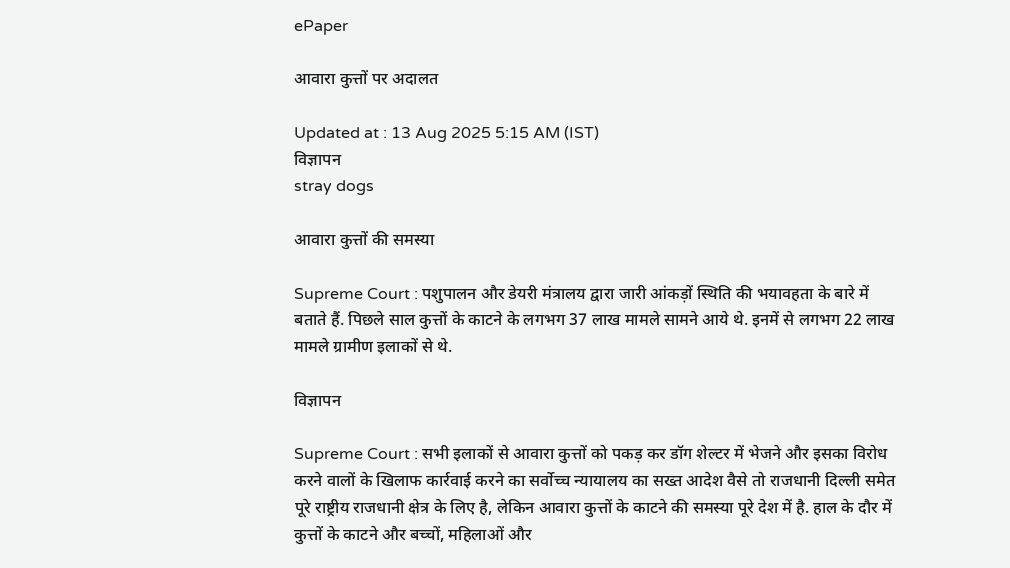ePaper

आवारा कुत्तों पर अदालत

Updated at : 13 Aug 2025 5:15 AM (IST)
विज्ञापन
stray dogs

आवारा कुत्तों की समस्या

Supreme Court : पशुपालन और डेयरी मंत्रालय द्वारा जारी आंकड़ों स्थिति की भयावहता के बारे में बताते हैं. पिछले साल कुत्तों के काटने के लगभग 37 लाख मामले सामने आये थे. इनमें से लगभग 22 लाख मामले ग्रामीण इलाकों से थे.

विज्ञापन

Supreme Court : सभी इलाकों से आवारा कुत्तों को पकड़ कर डॉग शेल्टर में भेजने और इसका विरोध करने वालों के खिलाफ कार्रवाई करने का सर्वोच्च न्यायालय का सख्त आदेश वैसे तो राजधानी दिल्ली समेत पूरे राष्ट्रीय राजधानी क्षेत्र के लिए है, लेकिन आवारा कुत्तों के काटने की समस्या पूरे देश में है. हाल के दौर में कुत्तों के काटने और बच्चों, महिलाओं और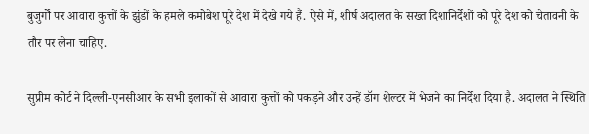बुजुर्गों पर आवारा कुत्तों के झुंडों के हमले कमोबेश पूरे देश में देखे गये हैं. ऐसे में, शीर्ष अदालत के सख्त दिशानिर्देशों को पूरे देश को चेतावनी के तौर पर लेना चाहिए.

सुप्रीम कोर्ट ने दिल्ली-एनसीआर के सभी इलाकों से आवारा कुत्तों को पकड़ने और उन्हें डॉग शेल्टर में भेजने का निर्देश दिया है. अदालत ने स्थिति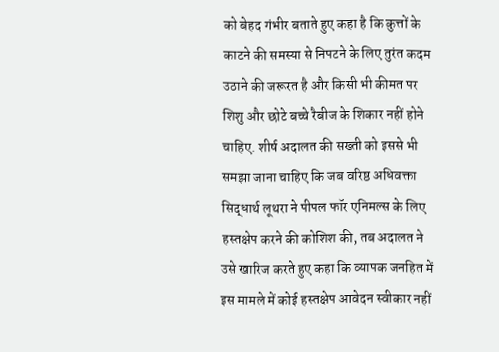को बेहद गंभीर बताते हुए कहा है कि कुत्तों के काटने की समस्या से निपटने के लिए तुरंत कदम उठाने की जरूरत है और किसी भी कीमत पर शिशु और छोटे बच्चे रैबीज के शिकार नहीं होने चाहिए. शीर्ष अदालत की सख्ती को इससे भी समझा जाना चाहिए कि जब वरिष्ठ अधिवक्ता सिद्धार्थ लूथरा ने पीपल फॉर एनिमल्स के लिए हस्तक्षेप करने की कोशिश की, तब अदालत ने उसे खारिज करते हुए कहा कि व्यापक जनहित में इस मामले में कोई हस्तक्षेप आवेदन स्वीकार नहीं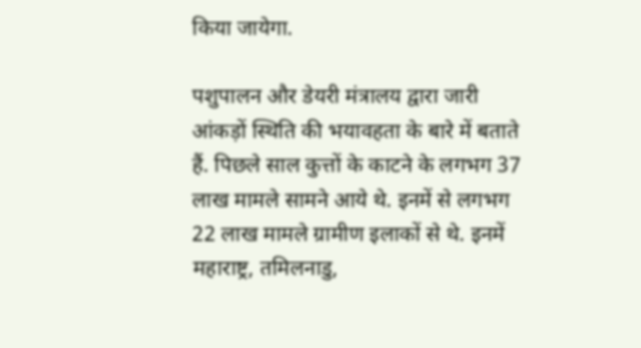किया जायेगा.

पशुपालन और डेयरी मंत्रालय द्वारा जारी आंकड़ों स्थिति की भयावहता के बारे में बताते हैं. पिछले साल कुत्तों के काटने के लगभग 37 लाख मामले सामने आये थे. इनमें से लगभग 22 लाख मामले ग्रामीण इलाकों से थे. इनमें महाराष्ट्र, तमिलनाडु,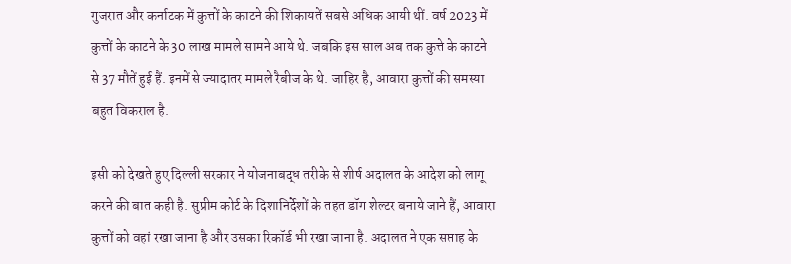गुजरात और कर्नाटक में कुत्तों के काटने की शिकायतें सबसे अधिक आयी थीं. वर्ष 2023 में कुत्तों के काटने के 30 लाख मामले सामने आये थे. जबकि इस साल अब तक कुत्ते के काटने से 37 मौतें हुई हैं. इनमें से ज्यादातर मामले रैबीज के थे. जाहिर है, आवारा कुत्तों की समस्या बहुत विकराल है.

इसी को देखते हुए दिल्ली सरकार ने योजनाबद्ध तरीके से शीर्ष अदालत के आदेश को लागू करने की बात कही है. सुप्रीम कोर्ट के दिशानिर्देशों के तहत डॉग शेल्टर बनाये जाने हैं, आवारा कुत्तों को वहां रखा जाना है और उसका रिकॉर्ड भी रखा जाना है. अदालत ने एक सप्ताह के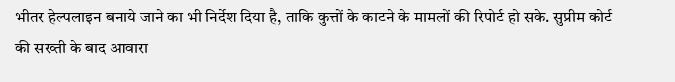भीतर हेल्पलाइन बनाये जाने का भी निर्देश दिया है, ताकि कुत्तों के काटने के मामलों की रिपोर्ट हो सके. सुप्रीम कोर्ट की सख्ती के बाद आवारा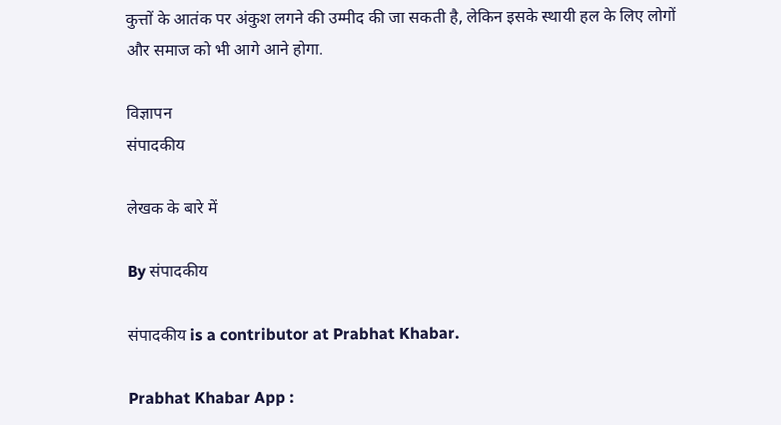कुत्तों के आतंक पर अंकुश लगने की उम्मीद की जा सकती है, लेकिन इसके स्थायी हल के लिए लोगों और समाज को भी आगे आने होगा.

विज्ञापन
संपादकीय

लेखक के बारे में

By संपादकीय

संपादकीय is a contributor at Prabhat Khabar.

Prabhat Khabar App :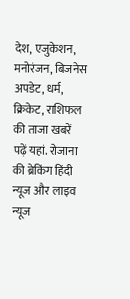देश, एजुकेशन, मनोरंजन, बिजनेस अपडेट, धर्म, क्रिकेट, राशिफल की ताजा खबरें पढ़ें यहां. रोजाना की ब्रेकिंग हिंदी न्यूज और लाइव न्यूज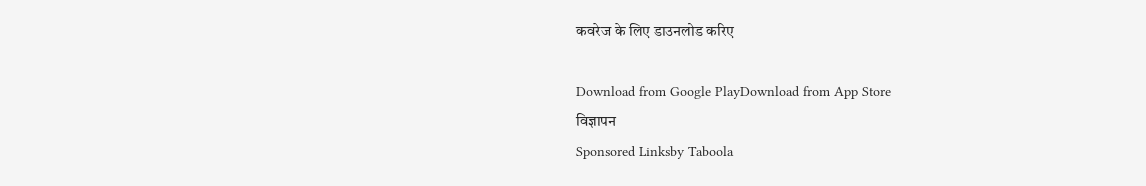कवरेज के लिए डाउनलोड करिए

Download from Google PlayDownload from App Store
विज्ञापन
Sponsored Linksby Taboola